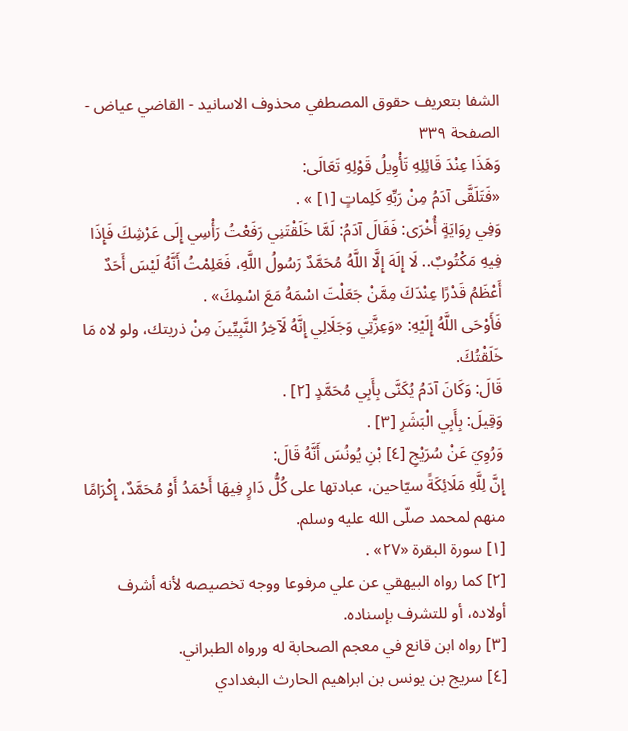الشفا بتعريف حقوق المصطفي محذوف الاسانيد - القاضي عياض - الصفحة ٣٣٩
وَهَذَا عِنْدَ قَائِلِهِ تَأْوِيلُ قَوْلِهِ تَعَالَى:
«فَتَلَقَّى آدَمُ مِنْ رَبِّهِ كَلِماتٍ [١] » .
وَفِي رِوَايَةٍ أُخْرَى: فَقَالَ آدَمُ: لَمَّا خَلَقْتَنِي رَفَعْتُ رَأْسِي إِلَى عَرْشِكَ فَإِذَا فِيهِ مَكْتُوبٌ.. لَا إِلَهَ إِلَّا اللَّهُ مُحَمَّدٌ رَسُولُ اللَّهِ، فَعَلِمْتُ أَنَّهُ لَيْسَ أَحَدٌ أَعْظَمُ قَدْرًا عِنْدَكَ مِمَّنْ جَعَلْتَ اسْمَهُ مَعَ اسْمِكَ» .
فَأَوْحَى اللَّهُ إِلَيْهِ: «وَعِزَّتِي وَجَلَالِي إِنَّهُ لَآخِرُ النَّبِيِّينَ مِنْ ذريتك، ولو لاه مَا خَلَقْتُكَ.
قَالَ: وَكَانَ آدَمُ يُكَنَّى بِأَبِي مُحَمَّدٍ [٢] .
وَقِيلَ: بِأَبِي الْبَشَرِ [٣] .
وَرُوِيَ عَنْ سُرَيْجِ [٤] بْنِ يُونُسَ أَنَّهُ قَالَ:
إِنَّ لِلَّهِ مَلَائِكَةً سيّاحين، عبادتها على كُلُّ دَارٍ فِيهَا أَحْمَدُ أَوْ مُحَمَّدٌ، إِكْرَامًا منهم لمحمد صلّى الله عليه وسلم.
[١] سورة البقرة «٢٧» .
[٢] كما رواه البيهقي عن علي مرفوعا ووجه تخصيصه لأنه أشرف أولاده، أو للتشرف بإسناده.
[٣] رواه ابن قانع في معجم الصحابة له ورواه الطبراني.
[٤] سريج بن يونس بن ابراهيم الحارث البغدادي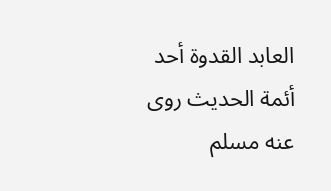العابد القدوة أحد أئمة الحديث روى عنه مسلم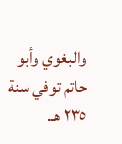والبغوي وأبو حاتم توفي سنة ٢٣٥ هـ.